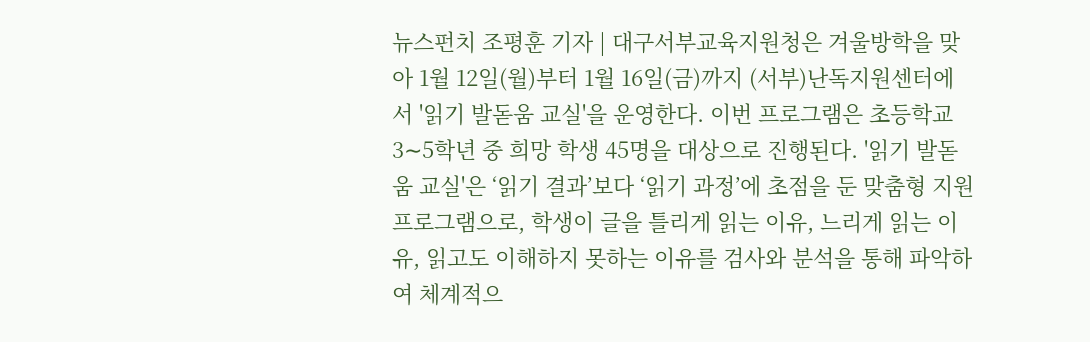뉴스펀치 조평훈 기자 | 대구서부교육지원청은 겨울방학을 맞아 1월 12일(월)부터 1월 16일(금)까지 (서부)난독지원센터에서 '읽기 발돋움 교실'을 운영한다. 이번 프로그램은 초등학교 3∼5학년 중 희망 학생 45명을 대상으로 진행된다. '읽기 발돋움 교실'은 ‘읽기 결과’보다 ‘읽기 과정’에 초점을 둔 맞춤형 지원 프로그램으로, 학생이 글을 틀리게 읽는 이유, 느리게 읽는 이유, 읽고도 이해하지 못하는 이유를 검사와 분석을 통해 파악하여 체계적으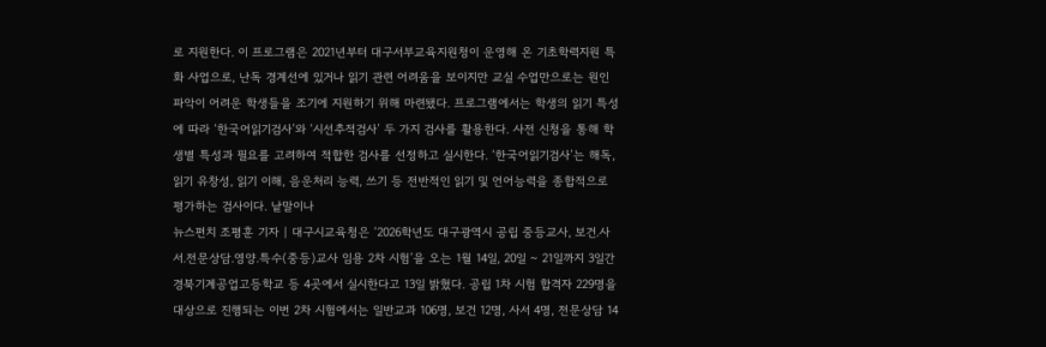로 지원한다. 이 프로그램은 2021년부터 대구서부교육지원청이 운영해 온 기초학력지원 특화 사업으로, 난독 경계선에 있거나 읽기 관련 어려움을 보이지만 교실 수업만으로는 원인 파악이 어려운 학생들을 조기에 지원하기 위해 마련됐다. 프로그램에서는 학생의 읽기 특성에 따라 ‘한국어읽기검사’와 ‘시선추적검사’ 두 가지 검사를 활용한다. 사전 신청을 통해 학생별 특성과 필요를 고려하여 적합한 검사를 선정하고 실시한다. ‘한국어읽기검사’는 해독, 읽기 유창성, 읽기 이해, 음운처리 능력, 쓰기 등 전반적인 읽기 및 언어능력을 종합적으로 평가하는 검사이다. 낱말이나
뉴스펀치 조평훈 기자 | 대구시교육청은 ‘2026학년도 대구광역시 공립 중등교사, 보건.사서.전문상담.영양.특수(중등)교사 임용 2차 시험’을 오는 1월 14일, 20일 ~ 21일까지 3일간 경북기계공업고등학교 등 4곳에서 실시한다고 13일 밝혔다. 공립 1차 시험 합격자 229명을 대상으로 진행되는 이번 2차 시험에서는 일반교과 106명, 보건 12명, 사서 4명, 전문상담 14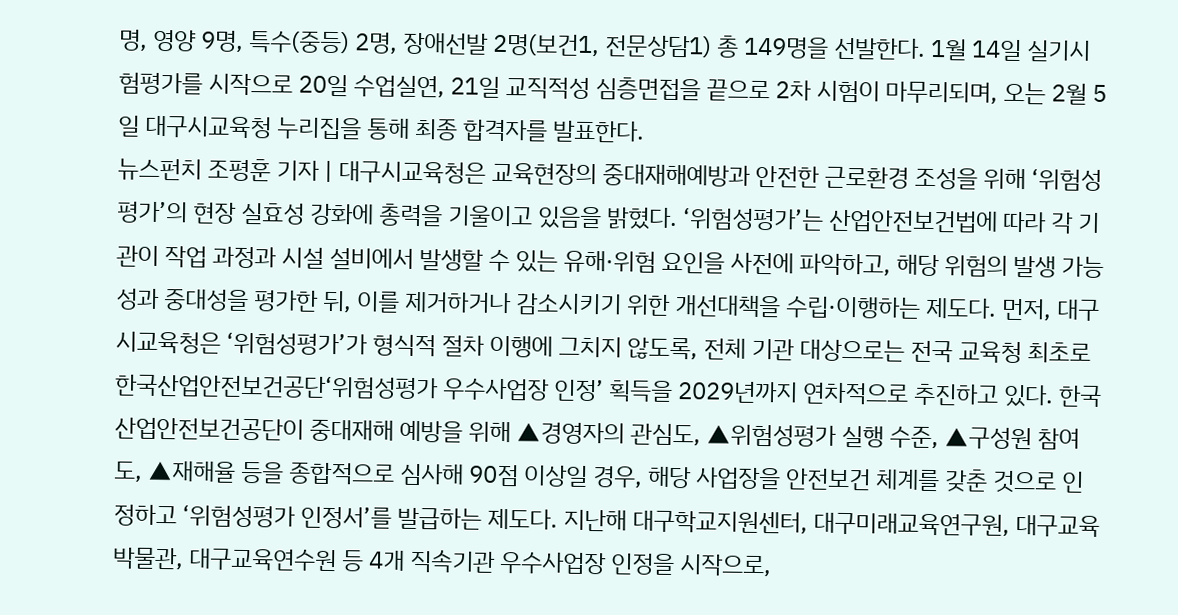명, 영양 9명, 특수(중등) 2명, 장애선발 2명(보건1, 전문상담1) 총 149명을 선발한다. 1월 14일 실기시험평가를 시작으로 20일 수업실연, 21일 교직적성 심층면접을 끝으로 2차 시험이 마무리되며, 오는 2월 5일 대구시교육청 누리집을 통해 최종 합격자를 발표한다.
뉴스펀치 조평훈 기자 | 대구시교육청은 교육현장의 중대재해예방과 안전한 근로환경 조성을 위해 ‘위험성평가’의 현장 실효성 강화에 총력을 기울이고 있음을 밝혔다. ‘위험성평가’는 산업안전보건법에 따라 각 기관이 작업 과정과 시설 설비에서 발생할 수 있는 유해·위험 요인을 사전에 파악하고, 해당 위험의 발생 가능성과 중대성을 평가한 뒤, 이를 제거하거나 감소시키기 위한 개선대책을 수립·이행하는 제도다. 먼저, 대구시교육청은 ‘위험성평가’가 형식적 절차 이행에 그치지 않도록, 전체 기관 대상으로는 전국 교육청 최초로 한국산업안전보건공단‘위험성평가 우수사업장 인정’ 획득을 2029년까지 연차적으로 추진하고 있다. 한국산업안전보건공단이 중대재해 예방을 위해 ▲경영자의 관심도, ▲위험성평가 실행 수준, ▲구성원 참여도, ▲재해율 등을 종합적으로 심사해 90점 이상일 경우, 해당 사업장을 안전보건 체계를 갖춘 것으로 인정하고 ‘위험성평가 인정서’를 발급하는 제도다. 지난해 대구학교지원센터, 대구미래교육연구원, 대구교육박물관, 대구교육연수원 등 4개 직속기관 우수사업장 인정을 시작으로,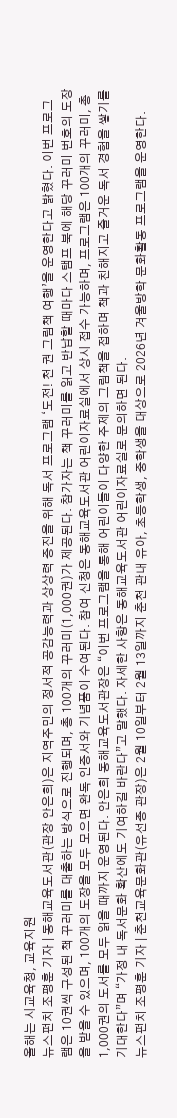올해는 시교육청, 교육지원
뉴스펀치 조평훈 기자 | 동해교육도서관(관장 안은희)은 지역주민의 정서적 공감능력과 상상력 증진을 위해 독서 프로그램 ‘도전! 천 권 그림책 여행’을 운영한다고 밝혔다. 이번 프로그램은 10권씩 구성된 책 꾸러미를 대출하는 방식으로 진행되며, 총 100개의 꾸러미(1,000권)가 제공된다. 참가자는 책 꾸러미를 읽고 반납할 때마다 스탬프 북에 해당 꾸러미 번호의 도장을 받을 수 있으며, 100개의 도장을 모두 모으면 완독 인증서와 기념품이 수여된다. 참여 신청은 동해교육도서관 어린이자료실에서 상시 접수 가능하며, 프로그램은 100개의 꾸러미, 총 1,000권의 도서를 모두 읽을 때까지 운영된다. 안은희 동해교육도서관장은 “이번 프로그램을 통해 어린이들이 다양한 주제의 그림책을 접하며 책과 친해지고 즐거운 독서 경험을 쌓기를 기대한다”며 “가정 내 독서문화 확산에도 기여하길 바란다”고 말했다. 자세한 사항은 동해교육도서관 어린이자료실로 문의하면 된다.
뉴스펀치 조평훈 기자 | 춘천교육문화관(유선종 관장)은 2월 10일부터 2월 13일까지 춘천 관내 유아, 초등학생, 중학생을 대상으로 2026년 겨울방학 문화활동 프로그램을 운영한다.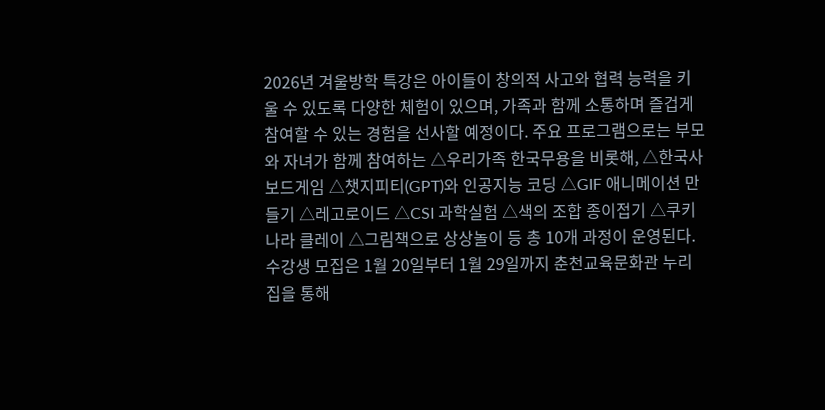2026년 겨울방학 특강은 아이들이 창의적 사고와 협력 능력을 키울 수 있도록 다양한 체험이 있으며, 가족과 함께 소통하며 즐겁게 참여할 수 있는 경험을 선사할 예정이다. 주요 프로그램으로는 부모와 자녀가 함께 참여하는 △우리가족 한국무용을 비롯해, △한국사 보드게임 △챗지피티(GPT)와 인공지능 코딩 △GIF 애니메이션 만들기 △레고로이드 △CSI 과학실험 △색의 조합 종이접기 △쿠키나라 클레이 △그림책으로 상상놀이 등 총 10개 과정이 운영된다. 수강생 모집은 1월 20일부터 1월 29일까지 춘천교육문화관 누리집을 통해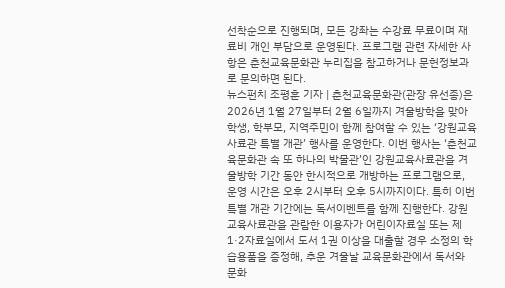선착순으로 진행되며, 모든 강좌는 수강료 무료이며 재료비 개인 부담으로 운영된다. 프로그램 관련 자세한 사항은 춘천교육문화관 누리집을 참고하거나 문헌정보과로 문의하면 된다.
뉴스펀치 조평훈 기자 | 춘천교육문화관(관장 유선종)은 2026년 1월 27일부터 2월 6일까지 겨울방학을 맞아 학생, 학부모, 지역주민이 함께 참여할 수 있는 ‘강원교육사료관 특별 개관’ 행사를 운영한다. 이번 행사는 ‘춘천교육문화관 속 또 하나의 박물관’인 강원교육사료관을 겨울방학 기간 동안 한시적으로 개방하는 프로그램으로, 운영 시간은 오후 2시부터 오후 5시까지이다. 특히 이번 특별 개관 기간에는 독서이벤트를 함께 진행한다. 강원교육사료관을 관람한 이용자가 어린이자료실 또는 제1·2자료실에서 도서 1권 이상을 대출할 경우 소정의 학습용품을 증정해, 추운 겨울날 교육문화관에서 독서와 문화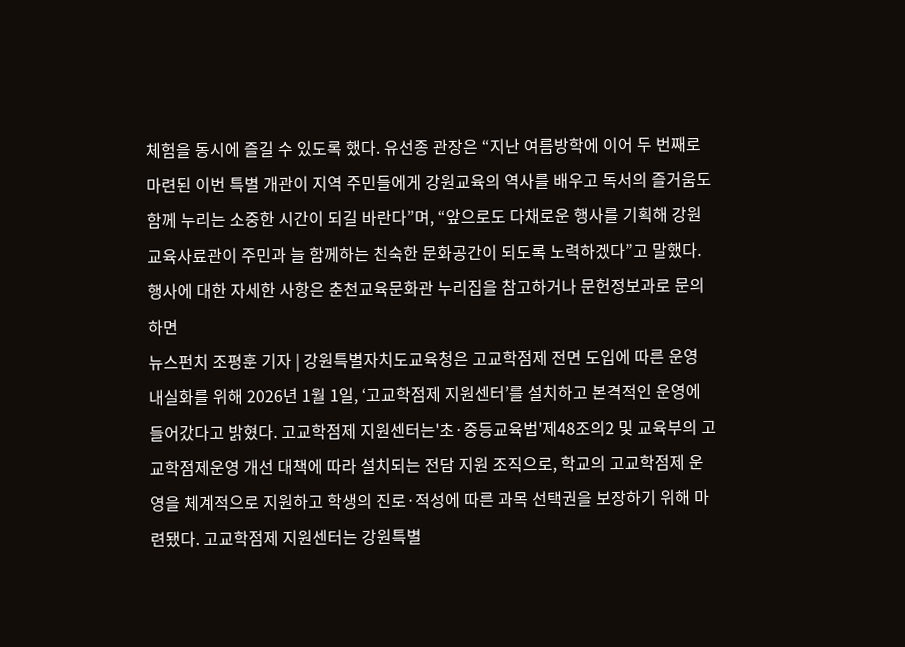체험을 동시에 즐길 수 있도록 했다. 유선종 관장은 “지난 여름방학에 이어 두 번째로 마련된 이번 특별 개관이 지역 주민들에게 강원교육의 역사를 배우고 독서의 즐거움도 함께 누리는 소중한 시간이 되길 바란다”며, “앞으로도 다채로운 행사를 기획해 강원교육사료관이 주민과 늘 함께하는 친숙한 문화공간이 되도록 노력하겠다”고 말했다. 행사에 대한 자세한 사항은 춘천교육문화관 누리집을 참고하거나 문헌정보과로 문의하면
뉴스펀치 조평훈 기자 | 강원특별자치도교육청은 고교학점제 전면 도입에 따른 운영 내실화를 위해 2026년 1월 1일, ‘고교학점제 지원센터’를 설치하고 본격적인 운영에 들어갔다고 밝혔다. 고교학점제 지원센터는'초·중등교육법'제48조의2 및 교육부의 고교학점제운영 개선 대책에 따라 설치되는 전담 지원 조직으로, 학교의 고교학점제 운영을 체계적으로 지원하고 학생의 진로·적성에 따른 과목 선택권을 보장하기 위해 마련됐다. 고교학점제 지원센터는 강원특별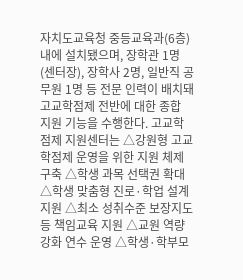자치도교육청 중등교육과(6층) 내에 설치됐으며, 장학관 1명(센터장), 장학사 2명, 일반직 공무원 1명 등 전문 인력이 배치돼 고교학점제 전반에 대한 종합 지원 기능을 수행한다. 고교학점제 지원센터는 △강원형 고교학점제 운영을 위한 지원 체제 구축 △학생 과목 선택권 확대 △학생 맞춤형 진로·학업 설계 지원 △최소 성취수준 보장지도 등 책임교육 지원 △교원 역량 강화 연수 운영 △학생·학부모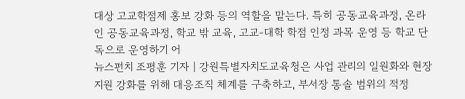대상 고교학점제 홍보 강화 등의 역할을 맡는다. 특히 공동교육과정, 온라인 공동교육과정, 학교 밖 교육, 고교-대학 학점 인정 과목 운영 등 학교 단독으로 운영하기 어
뉴스펀치 조평훈 기자 | 강원특별자치도교육청은 사업 관리의 일원화와 현장 지원 강화를 위해 대응조직 체계를 구축하고, 부서장 통솔 범위의 적정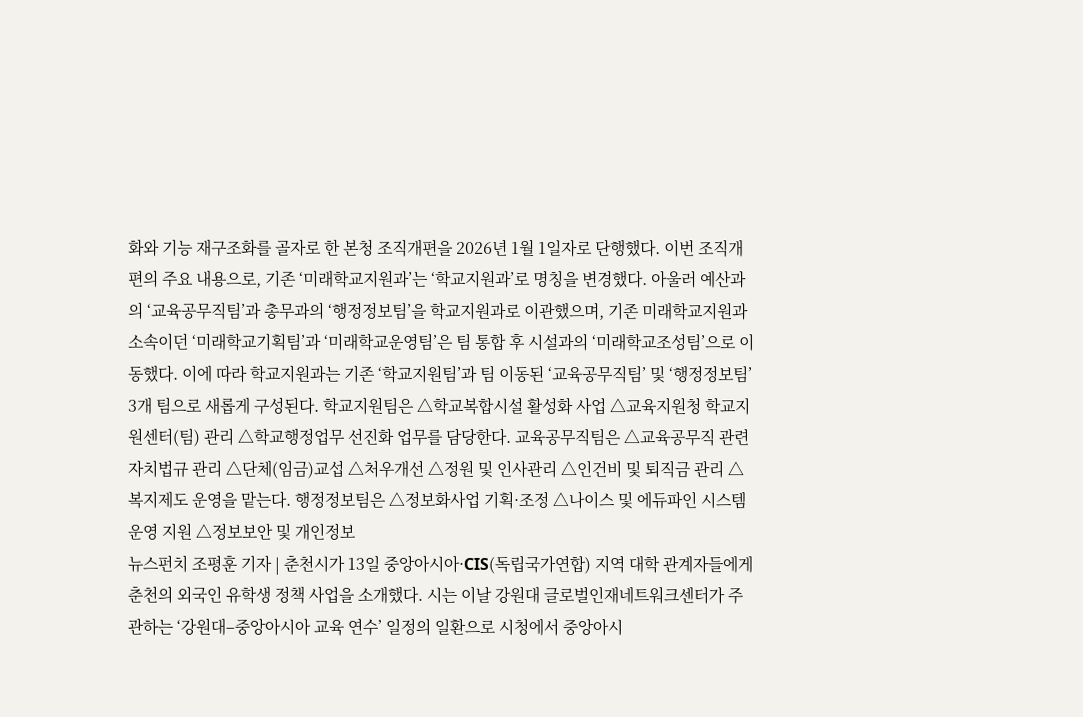화와 기능 재구조화를 골자로 한 본청 조직개편을 2026년 1월 1일자로 단행했다. 이번 조직개편의 주요 내용으로, 기존 ‘미래학교지원과’는 ‘학교지원과’로 명칭을 변경했다. 아울러 예산과의 ‘교육공무직팀’과 총무과의 ‘행정정보팀’을 학교지원과로 이관했으며, 기존 미래학교지원과 소속이던 ‘미래학교기획팀’과 ‘미래학교운영팀’은 팀 통합 후 시설과의 ‘미래학교조성팀’으로 이동했다. 이에 따라 학교지원과는 기존 ‘학교지원팀’과 팀 이동된 ‘교육공무직팀’ 및 ‘행정정보팀’ 3개 팀으로 새롭게 구성된다. 학교지원팀은 △학교복합시설 활성화 사업 △교육지원청 학교지원센터(팀) 관리 △학교행정업무 선진화 업무를 담당한다. 교육공무직팀은 △교육공무직 관련 자치법규 관리 △단체(임금)교섭 △처우개선 △정원 및 인사관리 △인건비 및 퇴직금 관리 △복지제도 운영을 맡는다. 행정정보팀은 △정보화사업 기획·조정 △나이스 및 에듀파인 시스템 운영 지원 △정보보안 및 개인정보
뉴스펀치 조평훈 기자 | 춘천시가 13일 중앙아시아·CIS(독립국가연합) 지역 대학 관계자들에게 춘천의 외국인 유학생 정책 사업을 소개했다. 시는 이날 강원대 글로벌인재네트워크센터가 주관하는 ‘강원대–중앙아시아 교육 연수’ 일정의 일환으로 시청에서 중앙아시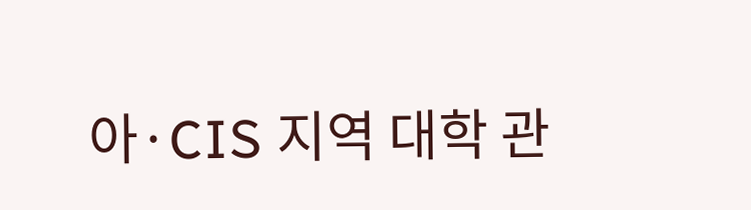아·CIS 지역 대학 관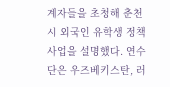계자들을 초청해 춘천시 외국인 유학생 정책 사업을 설명했다. 연수단은 우즈베키스탄, 러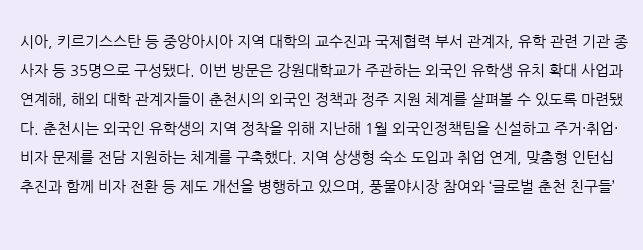시아, 키르기스스탄 등 중앙아시아 지역 대학의 교수진과 국제협력 부서 관계자, 유학 관련 기관 종사자 등 35명으로 구성됐다. 이번 방문은 강원대학교가 주관하는 외국인 유학생 유치 확대 사업과 연계해, 해외 대학 관계자들이 춘천시의 외국인 정책과 정주 지원 체계를 살펴볼 수 있도록 마련됐다. 춘천시는 외국인 유학생의 지역 정착을 위해 지난해 1월 외국인정책팀을 신설하고 주거·취업·비자 문제를 전담 지원하는 체계를 구축했다. 지역 상생형 숙소 도입과 취업 연계, 맞춤형 인턴십 추진과 함께 비자 전환 등 제도 개선을 병행하고 있으며, 풍물야시장 참여와 ‘글로벌 춘천 친구들’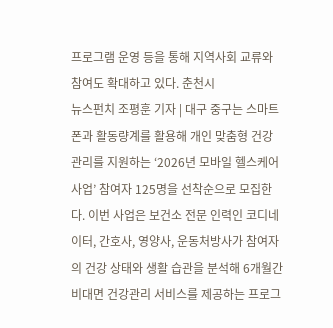프로그램 운영 등을 통해 지역사회 교류와 참여도 확대하고 있다. 춘천시
뉴스펀치 조평훈 기자 | 대구 중구는 스마트폰과 활동량계를 활용해 개인 맞춤형 건강관리를 지원하는 ‘2026년 모바일 헬스케어 사업’ 참여자 125명을 선착순으로 모집한다. 이번 사업은 보건소 전문 인력인 코디네이터, 간호사, 영양사, 운동처방사가 참여자의 건강 상태와 생활 습관을 분석해 6개월간 비대면 건강관리 서비스를 제공하는 프로그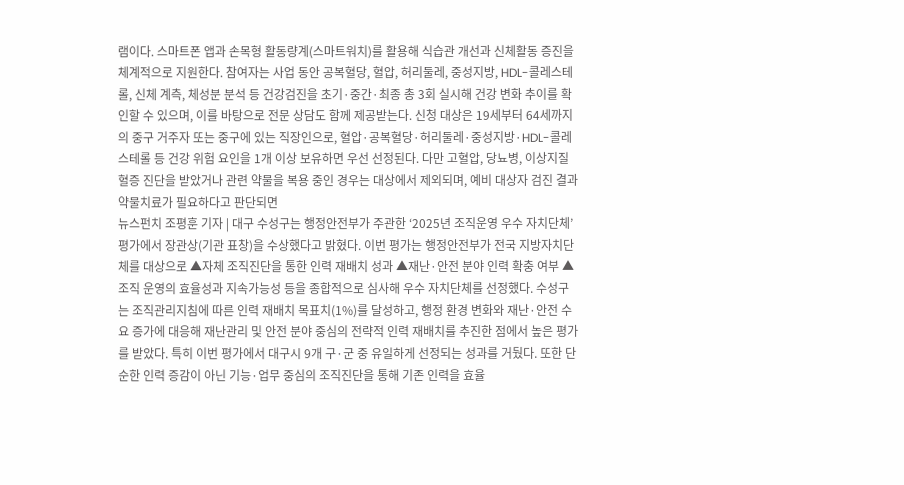램이다. 스마트폰 앱과 손목형 활동량계(스마트워치)를 활용해 식습관 개선과 신체활동 증진을 체계적으로 지원한다. 참여자는 사업 동안 공복혈당, 혈압, 허리둘레, 중성지방, HDL-콜레스테롤, 신체 계측, 체성분 분석 등 건강검진을 초기·중간·최종 총 3회 실시해 건강 변화 추이를 확인할 수 있으며, 이를 바탕으로 전문 상담도 함께 제공받는다. 신청 대상은 19세부터 64세까지의 중구 거주자 또는 중구에 있는 직장인으로, 혈압·공복혈당·허리둘레·중성지방·HDL-콜레스테롤 등 건강 위험 요인을 1개 이상 보유하면 우선 선정된다. 다만 고혈압, 당뇨병, 이상지질혈증 진단을 받았거나 관련 약물을 복용 중인 경우는 대상에서 제외되며, 예비 대상자 검진 결과 약물치료가 필요하다고 판단되면
뉴스펀치 조평훈 기자 | 대구 수성구는 행정안전부가 주관한 ‘2025년 조직운영 우수 자치단체’ 평가에서 장관상(기관 표창)을 수상했다고 밝혔다. 이번 평가는 행정안전부가 전국 지방자치단체를 대상으로 ▲자체 조직진단을 통한 인력 재배치 성과 ▲재난·안전 분야 인력 확충 여부 ▲조직 운영의 효율성과 지속가능성 등을 종합적으로 심사해 우수 자치단체를 선정했다. 수성구는 조직관리지침에 따른 인력 재배치 목표치(1%)를 달성하고, 행정 환경 변화와 재난·안전 수요 증가에 대응해 재난관리 및 안전 분야 중심의 전략적 인력 재배치를 추진한 점에서 높은 평가를 받았다. 특히 이번 평가에서 대구시 9개 구·군 중 유일하게 선정되는 성과를 거뒀다. 또한 단순한 인력 증감이 아닌 기능·업무 중심의 조직진단을 통해 기존 인력을 효율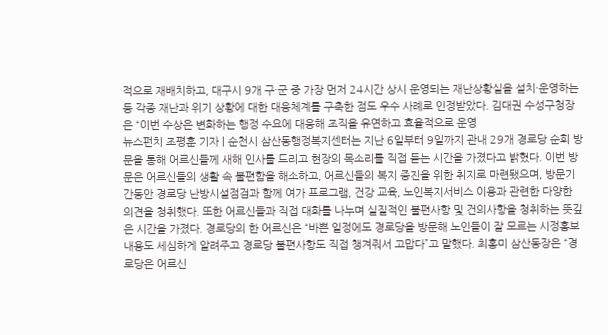적으로 재배치하고, 대구시 9개 구·군 중 가장 먼저 24시간 상시 운영되는 재난상황실을 설치·운영하는 등 각종 재난과 위기 상황에 대한 대응체계를 구축한 점도 우수 사례로 인정받았다. 김대권 수성구청장은 “이번 수상은 변화하는 행정 수요에 대응해 조직을 유연하고 효율적으로 운영
뉴스펀치 조평훈 기자 | 순천시 삼산동행정복지센터는 지난 6일부터 9일까지 관내 29개 경로당 순회 방문을 통해 어르신들께 새해 인사를 드리고 현장의 목소리를 직접 듣는 시간을 가졌다고 밝혔다. 이번 방문은 어르신들의 생활 속 불편함을 해소하고, 어르신들의 복지 증진을 위한 취지로 마련됐으며, 방문기간동안 경로당 난방시설점검과 함께 여가 프로그램, 건강 교육, 노인복지서비스 이용과 관련한 다양한 의견을 청취했다. 또한 어르신들과 직접 대화를 나누며 실질적인 불편사항 및 건의사항을 청취하는 뜻깊은 시간을 가졌다. 경로당의 한 어르신은 “바쁜 일정에도 경로당을 방문해 노인들이 잘 모르는 시정홍보 내용도 세심하게 알려주고 경로당 불편사항도 직접 챙겨줘서 고맙다”고 말했다. 최홍미 삼산동장은 “경로당은 어르신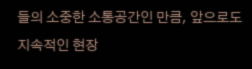들의 소중한 소통공간인 만큼, 앞으로도 지속적인 현장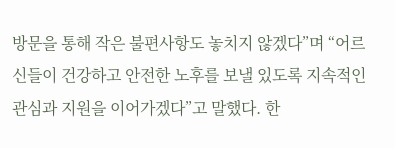방문을 통해 작은 불편사항도 놓치지 않겠다”며 “어르신들이 건강하고 안전한 노후를 보낼 있도록 지속적인 관심과 지원을 이어가겠다”고 말했다. 한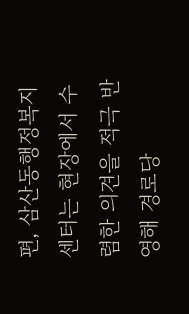편, 삼산동행정복지센터는 현장에서 수렴한 의견을 적극 반영해 경로당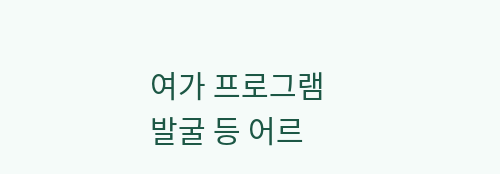여가 프로그램 발굴 등 어르